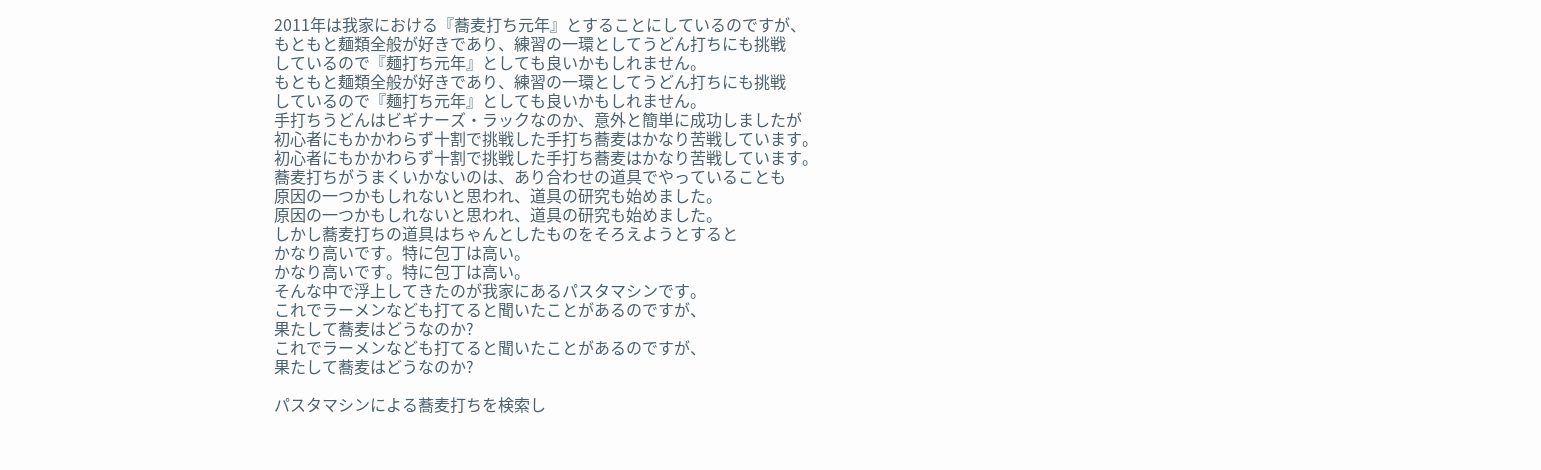2011年は我家における『蕎麦打ち元年』とすることにしているのですが、
もともと麺類全般が好きであり、練習の一環としてうどん打ちにも挑戦
しているので『麺打ち元年』としても良いかもしれません。
もともと麺類全般が好きであり、練習の一環としてうどん打ちにも挑戦
しているので『麺打ち元年』としても良いかもしれません。
手打ちうどんはビギナーズ・ラックなのか、意外と簡単に成功しましたが
初心者にもかかわらず十割で挑戦した手打ち蕎麦はかなり苦戦しています。
初心者にもかかわらず十割で挑戦した手打ち蕎麦はかなり苦戦しています。
蕎麦打ちがうまくいかないのは、あり合わせの道具でやっていることも
原因の一つかもしれないと思われ、道具の研究も始めました。
原因の一つかもしれないと思われ、道具の研究も始めました。
しかし蕎麦打ちの道具はちゃんとしたものをそろえようとすると
かなり高いです。特に包丁は高い。
かなり高いです。特に包丁は高い。
そんな中で浮上してきたのが我家にあるパスタマシンです。
これでラーメンなども打てると聞いたことがあるのですが、
果たして蕎麦はどうなのか?
これでラーメンなども打てると聞いたことがあるのですが、
果たして蕎麦はどうなのか?

パスタマシンによる蕎麦打ちを検索し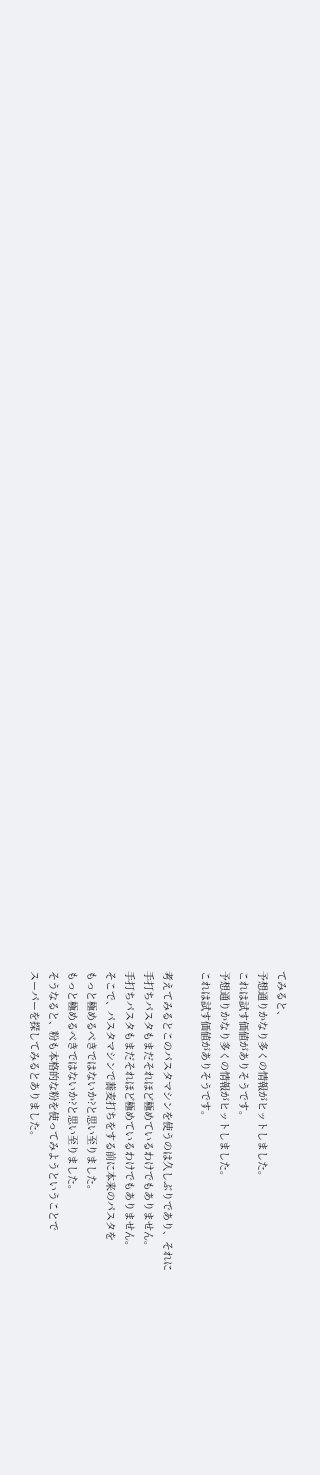てみると、
予想通りかなり多くの情報がヒットしました。
これは試す価値がありそうです。
予想通りかなり多くの情報がヒットしました。
これは試す価値がありそうです。

考えてみるとこのパスタマシンを使うのは久しぶりであり、それに
手打ちパスタもまだそれほど極めているわけでもありません。
手打ちパスタもまだそれほど極めているわけでもありません。
そこで、パスタマシンで蕎麦打ちをする前に本来のパスタを
もっと極めるべきではないか?と思い至りました。
もっと極めるべきではないか?と思い至りました。
そうなると、粉も本格的な粉を使ってみようということで
スーパーを探してみるとありました。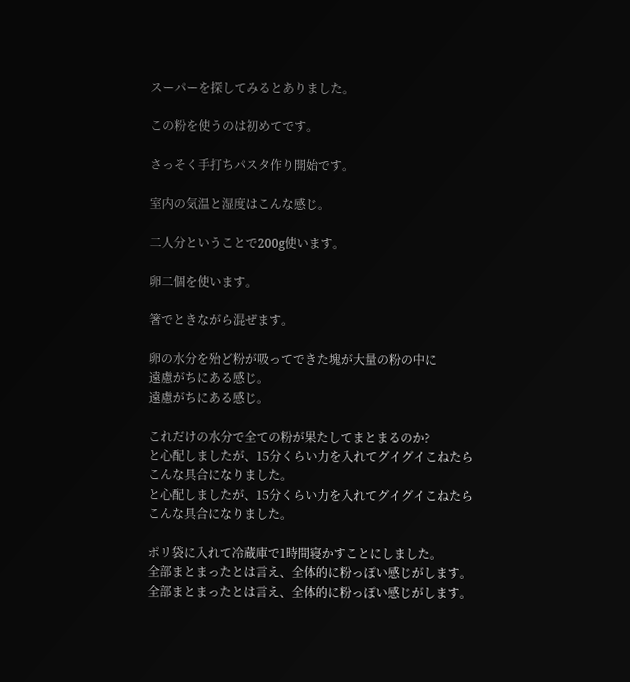スーパーを探してみるとありました。

この粉を使うのは初めてです。

さっそく手打ちパスタ作り開始です。

室内の気温と湿度はこんな感じ。

二人分ということで200g使います。

卵二個を使います。

箸でときながら混ぜます。

卵の水分を殆ど粉が吸ってできた塊が大量の粉の中に
遠慮がちにある感じ。
遠慮がちにある感じ。

これだけの水分で全ての粉が果たしてまとまるのか?
と心配しましたが、15分くらい力を入れてグイグイこねたら
こんな具合になりました。
と心配しましたが、15分くらい力を入れてグイグイこねたら
こんな具合になりました。

ポリ袋に入れて冷蔵庫で1時間寝かすことにしました。
全部まとまったとは言え、全体的に粉っぽい感じがします。
全部まとまったとは言え、全体的に粉っぽい感じがします。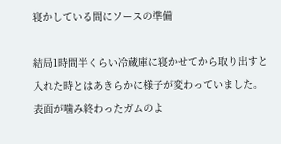寝かしている間にソースの準備

結局1時間半くらい冷蔵庫に寝かせてから取り出すと
入れた時とはあきらかに様子が変わっていました。
表面が噛み終わったガムのよ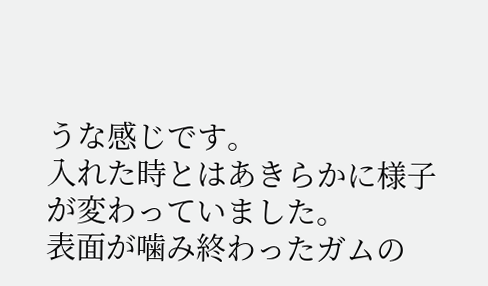うな感じです。
入れた時とはあきらかに様子が変わっていました。
表面が噛み終わったガムの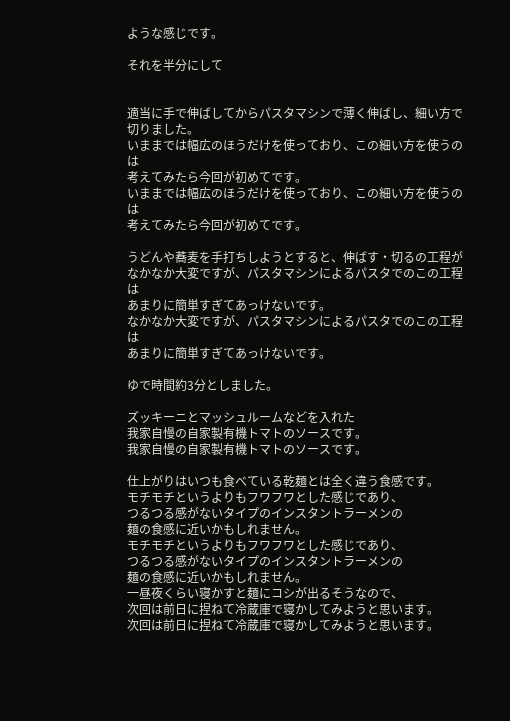ような感じです。

それを半分にして


適当に手で伸ばしてからパスタマシンで薄く伸ばし、細い方で切りました。
いままでは幅広のほうだけを使っており、この細い方を使うのは
考えてみたら今回が初めてです。
いままでは幅広のほうだけを使っており、この細い方を使うのは
考えてみたら今回が初めてです。

うどんや蕎麦を手打ちしようとすると、伸ばす・切るの工程が
なかなか大変ですが、パスタマシンによるパスタでのこの工程は
あまりに簡単すぎてあっけないです。
なかなか大変ですが、パスタマシンによるパスタでのこの工程は
あまりに簡単すぎてあっけないです。

ゆで時間約3分としました。

ズッキーニとマッシュルームなどを入れた
我家自慢の自家製有機トマトのソースです。
我家自慢の自家製有機トマトのソースです。

仕上がりはいつも食べている乾麺とは全く違う食感です。
モチモチというよりもフワフワとした感じであり、
つるつる感がないタイプのインスタントラーメンの
麺の食感に近いかもしれません。
モチモチというよりもフワフワとした感じであり、
つるつる感がないタイプのインスタントラーメンの
麺の食感に近いかもしれません。
一昼夜くらい寝かすと麺にコシが出るそうなので、
次回は前日に捏ねて冷蔵庫で寝かしてみようと思います。
次回は前日に捏ねて冷蔵庫で寝かしてみようと思います。